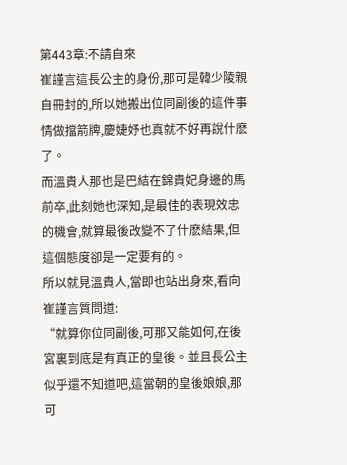第443章:不請自來
崔謹言這長公主的身份,那可是韓少陵親自冊封的,所以她搬出位同副後的這件事情做擋箭牌,慶婕妤也真就不好再說什麽了。
而溫貴人那也是巴結在錦貴妃身邊的馬前卒,此刻她也深知,是最佳的表現效忠的機會,就算最後改變不了什麽結果,但這個態度卻是一定要有的。
所以就見溫貴人,當即也站出身來,看向崔謹言質問道:
“就算你位同副後,可那又能如何,在後宮裏到底是有真正的皇後。並且長公主似乎還不知道吧,這當朝的皇後娘娘,那可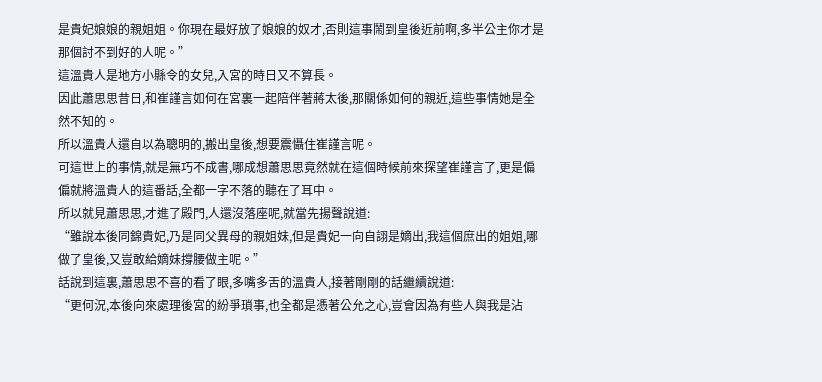是貴妃娘娘的親姐姐。你現在最好放了娘娘的奴才,否則這事鬧到皇後近前啊,多半公主你才是那個討不到好的人呢。”
這溫貴人是地方小縣令的女兒,入宮的時日又不算長。
因此蕭思思昔日,和崔謹言如何在宮裏一起陪伴著蔣太後,那關係如何的親近,這些事情她是全然不知的。
所以溫貴人還自以為聰明的,搬出皇後,想要震懾住崔謹言呢。
可這世上的事情,就是無巧不成書,哪成想蕭思思竟然就在這個時候前來探望崔謹言了,更是偏偏就將溫貴人的這番話,全都一字不落的聽在了耳中。
所以就見蕭思思,才進了殿門,人還沒落座呢,就當先揚聲說道:
“雖說本後同錦貴妃,乃是同父異母的親姐妹,但是貴妃一向自詡是嫡出,我這個庶出的姐姐,哪做了皇後,又豈敢給嫡妹撐腰做主呢。”
話說到這裏,蕭思思不喜的看了眼,多嘴多舌的溫貴人,接著剛剛的話繼續說道:
“更何況,本後向來處理後宮的紛爭瑣事,也全都是憑著公允之心,豈會因為有些人與我是沾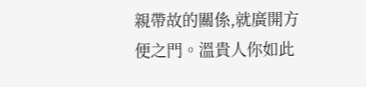親帶故的關係,就廣開方便之門。溫貴人你如此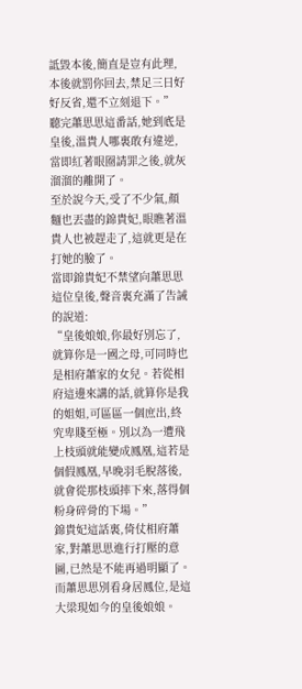詆毀本後,簡直是豈有此理,本後就罰你回去,禁足三日好好反省,還不立刻退下。”
聽完蕭思思這番話,她到底是皇後,溫貴人哪裏敢有違逆,當即紅著眼圈請罪之後,就灰溜溜的離開了。
至於說今天,受了不少氣,顏麵也丟盡的錦貴妃,眼瞧著溫貴人也被趕走了,這就更是在打她的臉了。
當即錦貴妃不禁望向蕭思思這位皇後,聲音裏充滿了告誡的說道:
“皇後娘娘,你最好別忘了,就算你是一國之母,可同時也是相府蕭家的女兒。若從相府這邊來講的話,就算你是我的姐姐,可區區一個庶出,終究卑賤至極。別以為一遭飛上枝頭就能變成鳳凰,這若是個假鳳凰,早晚羽毛脫落後,就會從那枝頭摔下來,落得個粉身碎骨的下場。”
錦貴妃這話裏,倚仗相府蕭家,對蕭思思進行打壓的意圖,已然是不能再過明顯了。
而蕭思思別看身居鳳位,是這大梁現如今的皇後娘娘。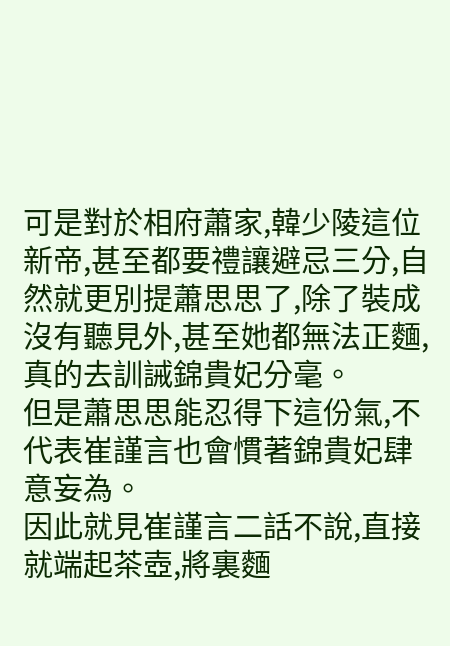可是對於相府蕭家,韓少陵這位新帝,甚至都要禮讓避忌三分,自然就更別提蕭思思了,除了裝成沒有聽見外,甚至她都無法正麵,真的去訓誡錦貴妃分毫。
但是蕭思思能忍得下這份氣,不代表崔謹言也會慣著錦貴妃肆意妄為。
因此就見崔謹言二話不說,直接就端起茶壺,將裏麵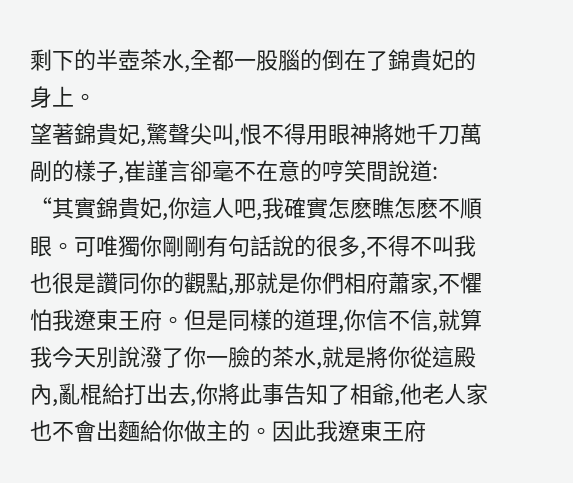剩下的半壺茶水,全都一股腦的倒在了錦貴妃的身上。
望著錦貴妃,驚聲尖叫,恨不得用眼神將她千刀萬剮的樣子,崔謹言卻毫不在意的哼笑間說道:
“其實錦貴妃,你這人吧,我確實怎麽瞧怎麽不順眼。可唯獨你剛剛有句話說的很多,不得不叫我也很是讚同你的觀點,那就是你們相府蕭家,不懼怕我遼東王府。但是同樣的道理,你信不信,就算我今天別說潑了你一臉的茶水,就是將你從這殿內,亂棍給打出去,你將此事告知了相爺,他老人家也不會出麵給你做主的。因此我遼東王府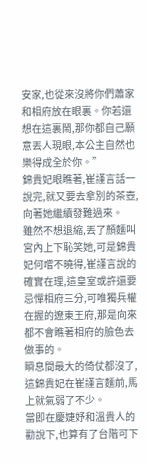安家,也從來沒將你們蕭家和相府放在眼裏。你若還想在這裏鬧,那你都自己願意丟人現眼,本公主自然也樂得成全於你。”
錦貴妃眼瞧著,崔謹言話一說完,就又要去拿別的茶壺,向著她繼續發難過來。
雖然不想退縮,丟了顏麵叫宮內上下恥笑她,可是錦貴妃何嚐不曉得,崔謹言說的確實在理,這皇室或許還要忌憚相府三分,可唯獨兵權在握的遼東王府,那是向來都不會瞧著相府的臉色去做事的。
瞬息間最大的倚仗都沒了,這錦貴妃在崔謹言麵前,馬上就氣弱了不少。
當即在慶婕妤和溫貴人的勸說下,也算有了台階可下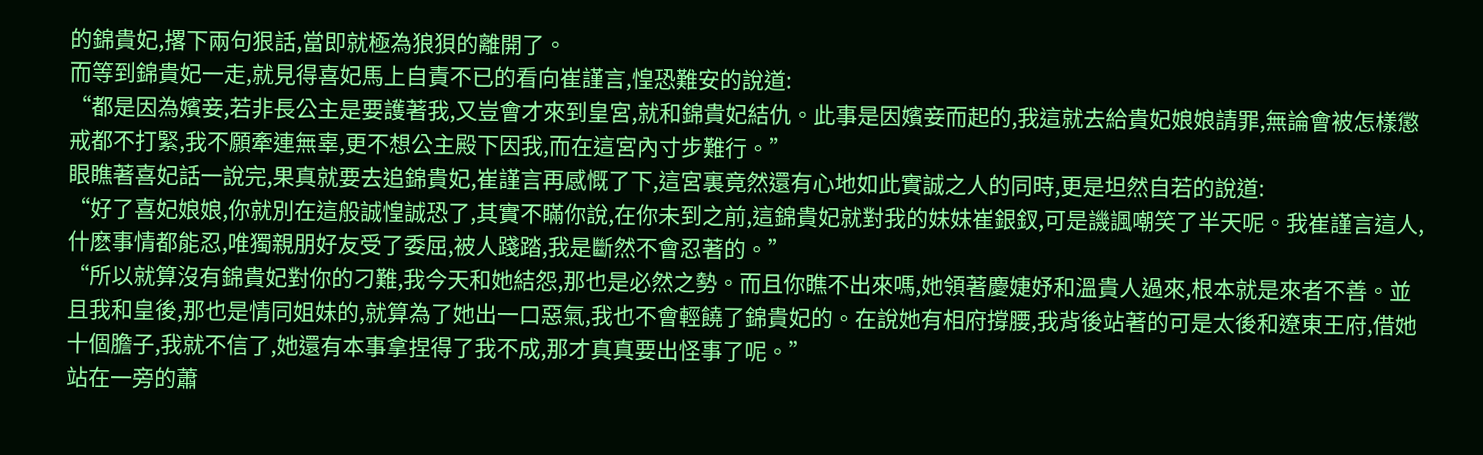的錦貴妃,撂下兩句狠話,當即就極為狼狽的離開了。
而等到錦貴妃一走,就見得喜妃馬上自責不已的看向崔謹言,惶恐難安的說道:
“都是因為嬪妾,若非長公主是要護著我,又豈會才來到皇宮,就和錦貴妃結仇。此事是因嬪妾而起的,我這就去給貴妃娘娘請罪,無論會被怎樣懲戒都不打緊,我不願牽連無辜,更不想公主殿下因我,而在這宮內寸步難行。”
眼瞧著喜妃話一說完,果真就要去追錦貴妃,崔謹言再感慨了下,這宮裏竟然還有心地如此實誠之人的同時,更是坦然自若的說道:
“好了喜妃娘娘,你就別在這般誠惶誠恐了,其實不瞞你說,在你未到之前,這錦貴妃就對我的妹妹崔銀釵,可是譏諷嘲笑了半天呢。我崔謹言這人,什麽事情都能忍,唯獨親朋好友受了委屈,被人踐踏,我是斷然不會忍著的。”
“所以就算沒有錦貴妃對你的刁難,我今天和她結怨,那也是必然之勢。而且你瞧不出來嗎,她領著慶婕妤和溫貴人過來,根本就是來者不善。並且我和皇後,那也是情同姐妹的,就算為了她出一口惡氣,我也不會輕饒了錦貴妃的。在說她有相府撐腰,我背後站著的可是太後和遼東王府,借她十個膽子,我就不信了,她還有本事拿捏得了我不成,那才真真要出怪事了呢。”
站在一旁的蕭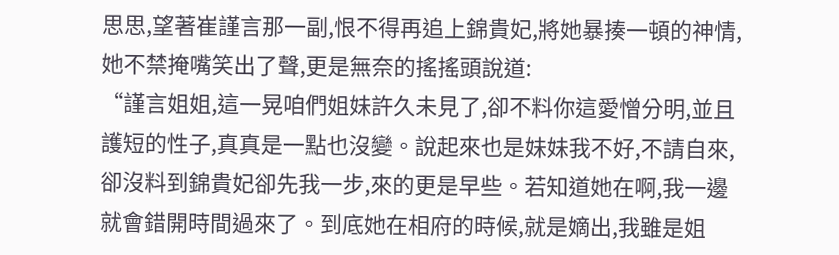思思,望著崔謹言那一副,恨不得再追上錦貴妃,將她暴揍一頓的神情,她不禁掩嘴笑出了聲,更是無奈的搖搖頭說道:
“謹言姐姐,這一晃咱們姐妹許久未見了,卻不料你這愛憎分明,並且護短的性子,真真是一點也沒變。說起來也是妹妹我不好,不請自來,卻沒料到錦貴妃卻先我一步,來的更是早些。若知道她在啊,我一邊就會錯開時間過來了。到底她在相府的時候,就是嫡出,我雖是姐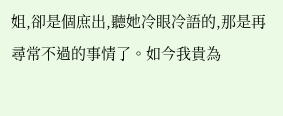姐,卻是個庶出,聽她冷眼冷語的,那是再尋常不過的事情了。如今我貴為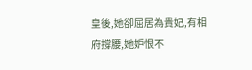皇後,她卻屈居為貴妃,有相府撐腰,她妒恨不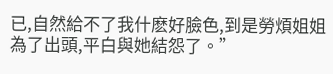已,自然給不了我什麽好臉色,到是勞煩姐姐為了出頭,平白與她結怨了。”